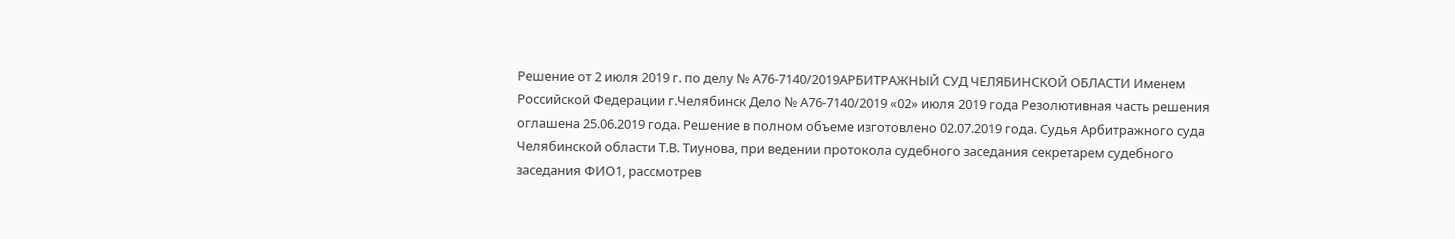Решение от 2 июля 2019 г. по делу № А76-7140/2019АРБИТРАЖНЫЙ СУД ЧЕЛЯБИНСКОЙ ОБЛАСТИ Именем Российской Федерации г.Челябинск Дело № А76-7140/2019 «02» июля 2019 года Резолютивная часть решения оглашена 25.06.2019 года. Решение в полном объеме изготовлено 02.07.2019 года. Судья Арбитражного суда Челябинской области Т.В. Тиунова, при ведении протокола судебного заседания секретарем судебного заседания ФИО1, рассмотрев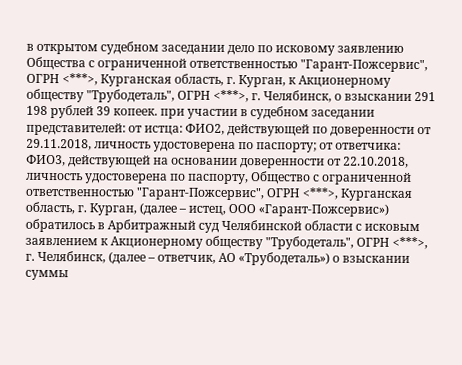в открытом судебном заседании дело по исковому заявлению Общества с ограниченной ответственностью "Гарант-Пожсервис", ОГРН <***>, Курганская область, г. Курган, к Акционерному обществу "Трубодеталь", ОГРН <***>, г. Челябинск, о взыскании 291 198 рублей 39 копеек. при участии в судебном заседании представителей: от истца: ФИО2, действующей по доверенности от 29.11.2018, личность удостоверена по паспорту; от ответчика: ФИО3, действующей на основании доверенности от 22.10.2018, личность удостоверена по паспорту, Общество с ограниченной ответственностью "Гарант-Пожсервис", ОГРН <***>, Курганская область, г. Курган, (далее – истец, ООО «Гарант-Пожсервис») обратилось в Арбитражный суд Челябинской области с исковым заявлением к Акционерному обществу "Трубодеталь", ОГРН <***>, г. Челябинск, (далее – ответчик, АО «Трубодеталь») о взыскании суммы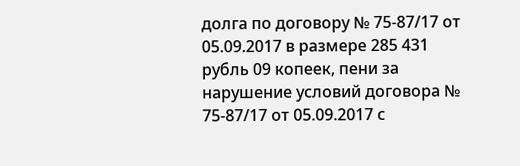долга по договору № 75-87/17 от 05.09.2017 в размере 285 431 рубль 09 копеек, пени за нарушение условий договора № 75-87/17 от 05.09.2017 с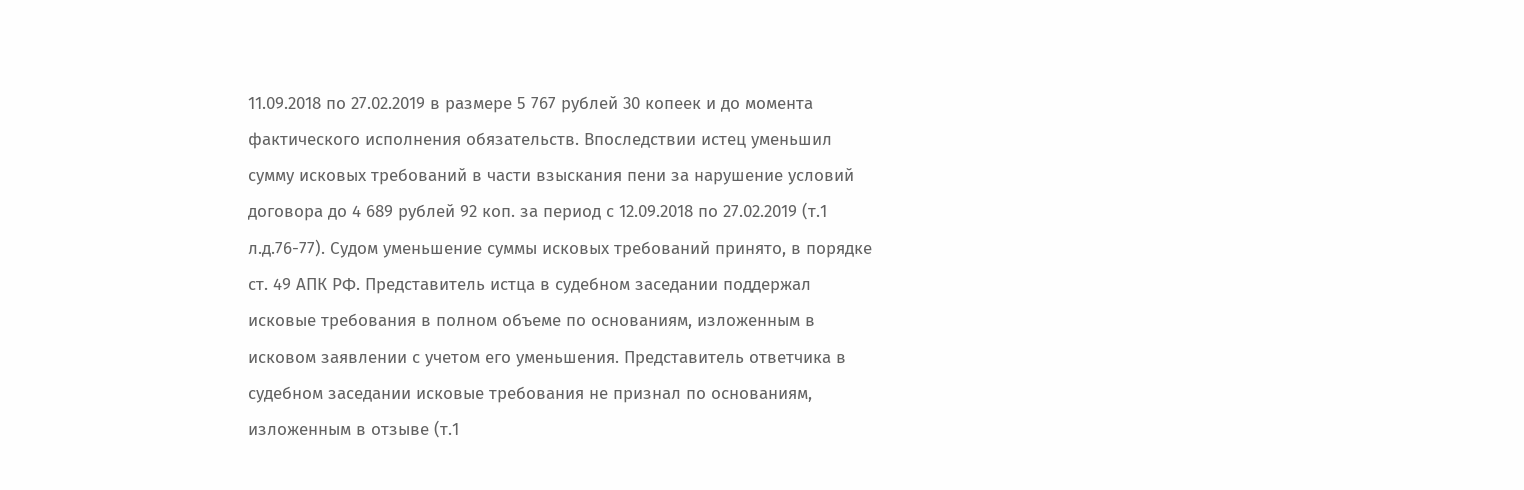11.09.2018 по 27.02.2019 в размере 5 767 рублей 30 копеек и до момента фактического исполнения обязательств. Впоследствии истец уменьшил сумму исковых требований в части взыскания пени за нарушение условий договора до 4 689 рублей 92 коп. за период с 12.09.2018 по 27.02.2019 (т.1 л.д.76-77). Судом уменьшение суммы исковых требований принято, в порядке ст. 49 АПК РФ. Представитель истца в судебном заседании поддержал исковые требования в полном объеме по основаниям, изложенным в исковом заявлении с учетом его уменьшения. Представитель ответчика в судебном заседании исковые требования не признал по основаниям, изложенным в отзыве (т.1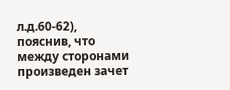л.д.60-62), пояснив, что между сторонами произведен зачет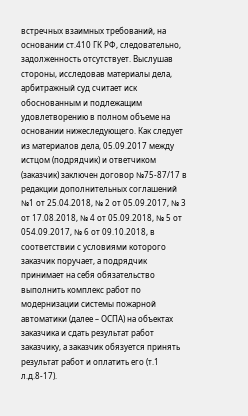встречных взаимных требований, на основании ст.410 ГК РФ, следовательно, задолженность отсутствует. Выслушав стороны, исследовав материалы дела, арбитражный суд считает иск обоснованным и подлежащим удовлетворению в полном объеме на основании нижеследующего. Как следует из материалов дела, 05.09.2017 между истцом (подрядчик) и ответчиком (заказчик) заключен договор №75-87/17 в редакции дополнительных соглашений №1 от 25.04.2018, № 2 от 05.09.2017, № 3 от 17.08.2018, № 4 от 05.09.2018, № 5 от 054.09.2017, № 6 от 09.10.2018, в соответствии с условиями которого заказчик поручает, а подрядчик принимает на себя обязательство выполнить комплекс работ по модернизации системы пожарной автоматики (далее – ОСПА) на объектах заказчика и сдать результат работ заказчику, а заказчик обязуется принять результат работ и оплатить его (т.1 л.д.8-17).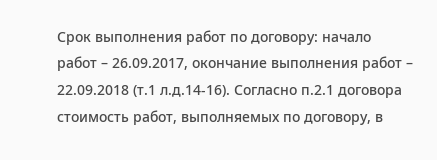Срок выполнения работ по договору: начало работ – 26.09.2017, окончание выполнения работ – 22.09.2018 (т.1 л.д.14-16). Согласно п.2.1 договора стоимость работ, выполняемых по договору, в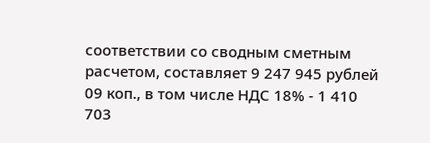соответствии со сводным сметным расчетом, составляет 9 247 945 рублей 09 коп., в том числе НДС 18% - 1 410 703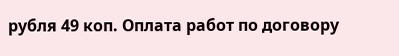рубля 49 коп. Оплата работ по договору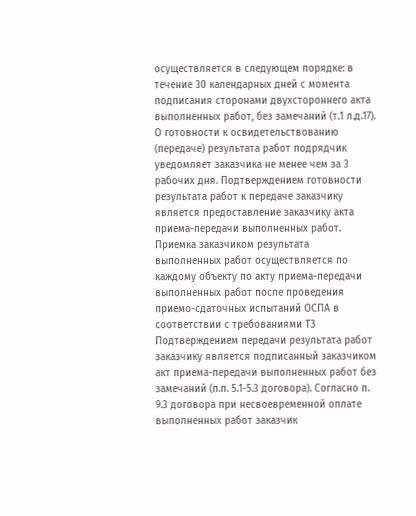осуществляется в следующем порядке: в течение 30 календарных дней с момента подписания сторонами двухстороннего акта выполненных работ, без замечаний (т.1 л.д.17). О готовности к освидетельствованию (передаче) результата работ подрядчик уведомляет заказчика не менее чем за 3 рабочих дня. Подтверждением готовности результата работ к передаче заказчику является предоставление заказчику акта приема-передачи выполненных работ. Приемка заказчиком результата выполненных работ осуществляется по каждому объекту по акту приема-передачи выполненных работ после проведения приемо-сдаточных испытаний ОСПА в соответствии с требованиями ТЗ Подтверждением передачи результата работ заказчику является подписанный заказчиком акт приема-передачи выполненных работ без замечаний (п.п. 5.1-5.3 договора). Согласно п. 9.3 договора при несвоевременной оплате выполненных работ заказчик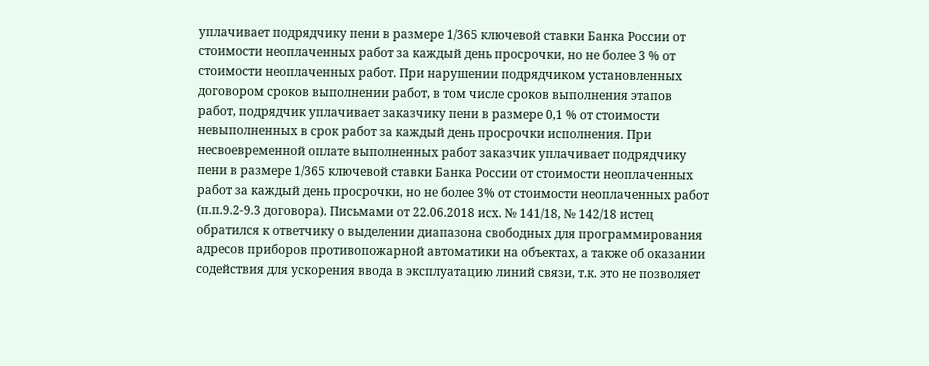уплачивает подрядчику пени в размере 1/365 ключевой ставки Банка России от стоимости неоплаченных работ за каждый день просрочки, но не более 3 % от стоимости неоплаченных работ. При нарушении подрядчиком установленных договором сроков выполнении работ, в том числе сроков выполнения этапов работ, подрядчик уплачивает заказчику пени в размере 0,1 % от стоимости невыполненных в срок работ за каждый день просрочки исполнения. При несвоевременной оплате выполненных работ заказчик уплачивает подрядчику пени в размере 1/365 ключевой ставки Банка России от стоимости неоплаченных работ за каждый день просрочки, но не более 3% от стоимости неоплаченных работ (п.п.9.2-9.3 договора). Письмами от 22.06.2018 исх. № 141/18, № 142/18 истец обратился к ответчику о выделении диапазона свободных для программирования адресов приборов противопожарной автоматики на объектах, а также об оказании содействия для ускорения ввода в эксплуатацию линий связи, т.к. это не позволяет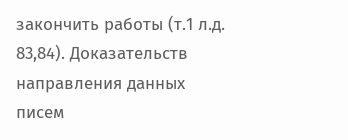закончить работы (т.1 л.д. 83,84). Доказательств направления данных писем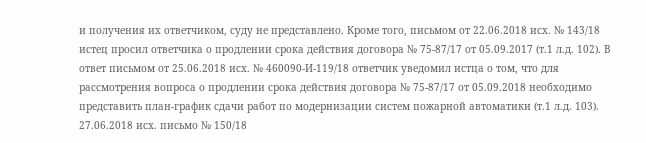и получения их ответчиком, суду не представлено. Кроме того, письмом от 22.06.2018 исх. № 143/18 истец просил ответчика о продлении срока действия договора № 75-87/17 от 05.09.2017 (т.1 л.д. 102). В ответ письмом от 25.06.2018 исх. № 460090-И-119/18 ответчик уведомил истца о том, что для рассмотрения вопроса о продлении срока действия договора № 75-87/17 от 05.09.2018 необходимо представить план-график сдачи работ по модернизации систем пожарной автоматики (т.1 л.д. 103). 27.06.2018 исх. письмо № 150/18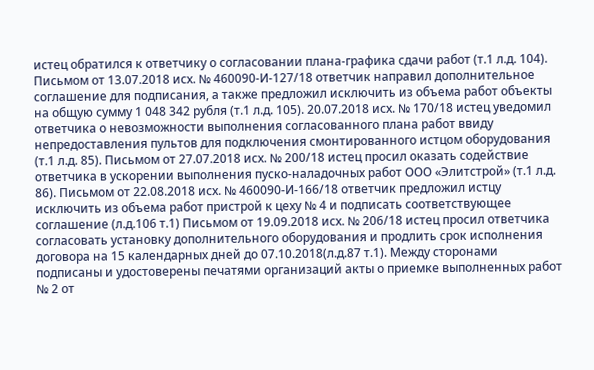истец обратился к ответчику о согласовании плана-графика сдачи работ (т.1 л.д. 104). Письмом от 13.07.2018 исх. № 460090-И-127/18 ответчик направил дополнительное соглашение для подписания, а также предложил исключить из объема работ объекты на общую сумму 1 048 342 рубля (т.1 л.д. 105). 20.07.2018 исх. № 170/18 истец уведомил ответчика о невозможности выполнения согласованного плана работ ввиду непредоставления пультов для подключения смонтированного истцом оборудования (т.1 л.д. 85). Письмом от 27.07.2018 исх. № 200/18 истец просил оказать содействие ответчика в ускорении выполнения пуско-наладочных работ ООО «Элитстрой» (т.1 л.д. 86). Письмом от 22.08.2018 исх. № 460090-И-166/18 ответчик предложил истцу исключить из объема работ пристрой к цеху № 4 и подписать соответствующее соглашение (л.д.106 т.1) Письмом от 19.09.2018 исх. № 206/18 истец просил ответчика согласовать установку дополнительного оборудования и продлить срок исполнения договора на 15 календарных дней до 07.10.2018(л.д.87 т.1). Между сторонами подписаны и удостоверены печатями организаций акты о приемке выполненных работ № 2 от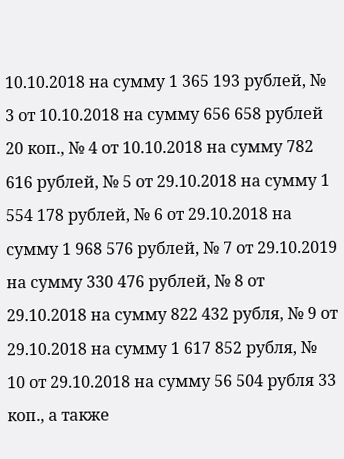10.10.2018 на сумму 1 365 193 рублей, № 3 от 10.10.2018 на сумму 656 658 рублей 20 коп., № 4 от 10.10.2018 на сумму 782 616 рублей, № 5 от 29.10.2018 на сумму 1 554 178 рублей, № 6 от 29.10.2018 на сумму 1 968 576 рублей, № 7 от 29.10.2019 на сумму 330 476 рублей, № 8 от 29.10.2018 на сумму 822 432 рубля, № 9 от 29.10.2018 на сумму 1 617 852 рубля, № 10 от 29.10.2018 на сумму 56 504 рубля 33 коп., а также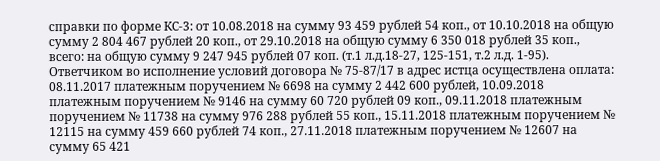справки по форме КС-3: от 10.08.2018 на сумму 93 459 рублей 54 коп., от 10.10.2018 на общую сумму 2 804 467 рублей 20 коп., от 29.10.2018 на общую сумму 6 350 018 рублей 35 коп., всего: на общую сумму 9 247 945 рублей 07 коп. (т.1 л.д.18-27, 125-151, т.2 л.д. 1-95). Ответчиком во исполнение условий договора № 75-87/17 в адрес истца осуществлена оплата: 08.11.2017 платежным поручением № 6698 на сумму 2 442 600 рублей, 10.09.2018 платежным поручением № 9146 на сумму 60 720 рублей 09 коп., 09.11.2018 платежным поручением № 11738 на сумму 976 288 рублей 55 коп., 15.11.2018 платежным поручением № 12115 на сумму 459 660 рублей 74 коп., 27.11.2018 платежным поручением № 12607 на сумму 65 421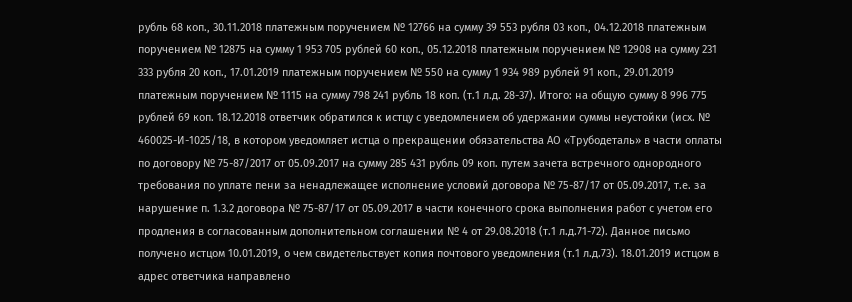рубль 68 коп., 30.11.2018 платежным поручением № 12766 на сумму 39 553 рубля 03 коп., 04.12.2018 платежным поручением № 12875 на сумму 1 953 705 рублей 60 коп., 05.12.2018 платежным поручением № 12908 на сумму 231 333 рубля 20 коп., 17.01.2019 платежным поручением № 550 на сумму 1 934 989 рублей 91 коп., 29.01.2019 платежным поручением № 1115 на сумму 798 241 рубль 18 коп. (т.1 л.д. 28-37). Итого: на общую сумму 8 996 775 рублей 69 коп. 18.12.2018 ответчик обратился к истцу с уведомлением об удержании суммы неустойки (исх. № 460025-И-1025/18, в котором уведомляет истца о прекращении обязательства АО «Трубодеталь» в части оплаты по договору № 75-87/2017 от 05.09.2017 на сумму 285 431 рубль 09 коп. путем зачета встречного однородного требования по уплате пени за ненадлежащее исполнение условий договора № 75-87/17 от 05.09.2017, т.е. за нарушение п. 1.3.2 договора № 75-87/17 от 05.09.2017 в части конечного срока выполнения работ с учетом его продления в согласованным дополнительном соглашении № 4 от 29.08.2018 (т.1 л.д.71-72). Данное письмо получено истцом 10.01.2019, о чем свидетельствует копия почтового уведомления (т.1 л.д.73). 18.01.2019 истцом в адрес ответчика направлено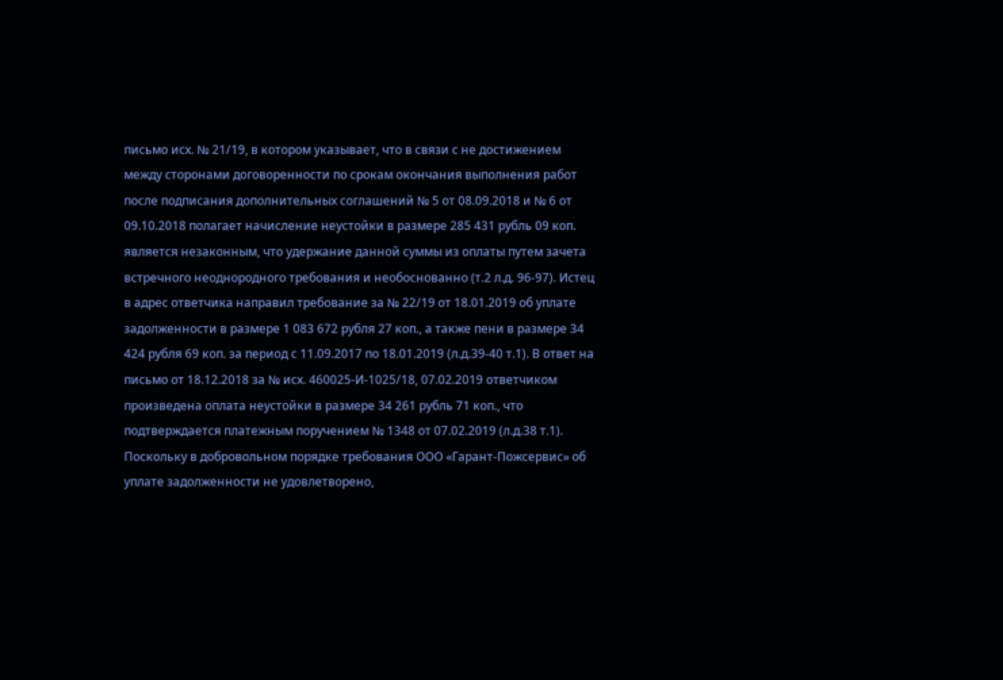письмо исх. № 21/19, в котором указывает, что в связи с не достижением между сторонами договоренности по срокам окончания выполнения работ после подписания дополнительных соглашений № 5 от 08.09.2018 и № 6 от 09.10.2018 полагает начисление неустойки в размере 285 431 рубль 09 коп. является незаконным, что удержание данной суммы из оплаты путем зачета встречного неоднородного требования и необоснованно (т.2 л.д. 96-97). Истец в адрес ответчика направил требование за № 22/19 от 18.01.2019 об уплате задолженности в размере 1 083 672 рубля 27 коп., а также пени в размере 34 424 рубля 69 коп. за период с 11.09.2017 по 18.01.2019 (л.д.39-40 т.1). В ответ на письмо от 18.12.2018 за № исх. 460025-И-1025/18, 07.02.2019 ответчиком произведена оплата неустойки в размере 34 261 рубль 71 коп., что подтверждается платежным поручением № 1348 от 07.02.2019 (л.д.38 т.1). Поскольку в добровольном порядке требования ООО «Гарант-Пожсервис» об уплате задолженности не удовлетворено,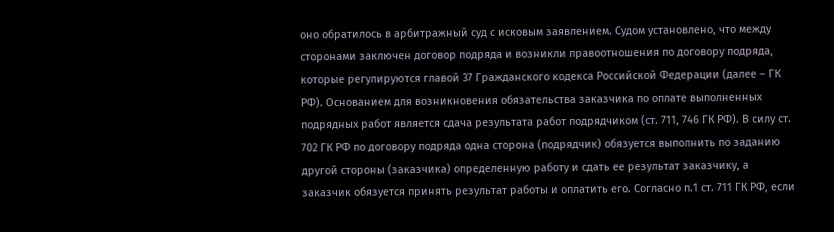оно обратилось в арбитражный суд с исковым заявлением. Судом установлено, что между сторонами заключен договор подряда и возникли правоотношения по договору подряда, которые регулируются главой 37 Гражданского кодекса Российской Федерации (далее – ГК РФ). Основанием для возникновения обязательства заказчика по оплате выполненных подрядных работ является сдача результата работ подрядчиком (ст. 711, 746 ГК РФ). В силу ст. 702 ГК РФ по договору подряда одна сторона (подрядчик) обязуется выполнить по заданию другой стороны (заказчика) определенную работу и сдать ее результат заказчику, а заказчик обязуется принять результат работы и оплатить его. Согласно п.1 ст. 711 ГК РФ, если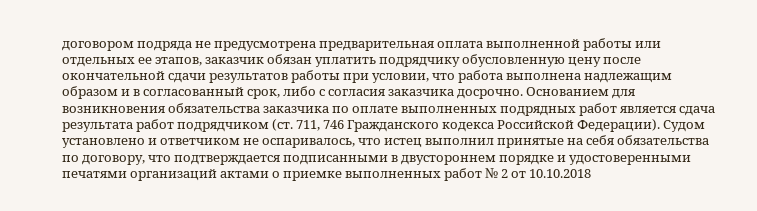договором подряда не предусмотрена предварительная оплата выполненной работы или отдельных ее этапов, заказчик обязан уплатить подрядчику обусловленную цену после окончательной сдачи результатов работы при условии, что работа выполнена надлежащим образом и в согласованный срок, либо с согласия заказчика досрочно. Основанием для возникновения обязательства заказчика по оплате выполненных подрядных работ является сдача результата работ подрядчиком (ст. 711, 746 Гражданского кодекса Российской Федерации). Судом установлено и ответчиком не оспаривалось, что истец выполнил принятые на себя обязательства по договору, что подтверждается подписанными в двустороннем порядке и удостоверенными печатями организаций актами о приемке выполненных работ № 2 от 10.10.2018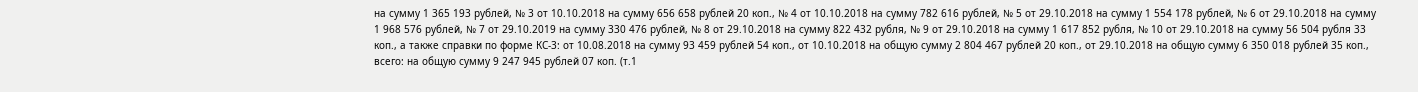на сумму 1 365 193 рублей, № 3 от 10.10.2018 на сумму 656 658 рублей 20 коп., № 4 от 10.10.2018 на сумму 782 616 рублей, № 5 от 29.10.2018 на сумму 1 554 178 рублей, № 6 от 29.10.2018 на сумму 1 968 576 рублей, № 7 от 29.10.2019 на сумму 330 476 рублей, № 8 от 29.10.2018 на сумму 822 432 рубля, № 9 от 29.10.2018 на сумму 1 617 852 рубля, № 10 от 29.10.2018 на сумму 56 504 рубля 33 коп., а также справки по форме КС-3: от 10.08.2018 на сумму 93 459 рублей 54 коп., от 10.10.2018 на общую сумму 2 804 467 рублей 20 коп., от 29.10.2018 на общую сумму 6 350 018 рублей 35 коп., всего: на общую сумму 9 247 945 рублей 07 коп. (т.1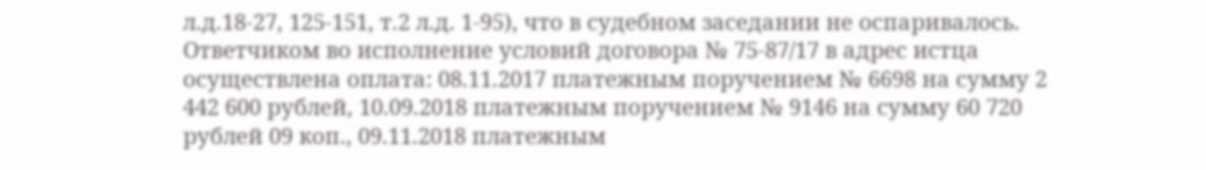л.д.18-27, 125-151, т.2 л.д. 1-95), что в судебном заседании не оспаривалось. Ответчиком во исполнение условий договора № 75-87/17 в адрес истца осуществлена оплата: 08.11.2017 платежным поручением № 6698 на сумму 2 442 600 рублей, 10.09.2018 платежным поручением № 9146 на сумму 60 720 рублей 09 коп., 09.11.2018 платежным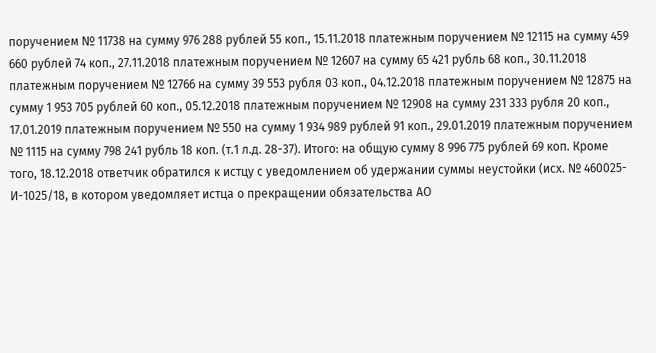поручением № 11738 на сумму 976 288 рублей 55 коп., 15.11.2018 платежным поручением № 12115 на сумму 459 660 рублей 74 коп., 27.11.2018 платежным поручением № 12607 на сумму 65 421 рубль 68 коп., 30.11.2018 платежным поручением № 12766 на сумму 39 553 рубля 03 коп., 04.12.2018 платежным поручением № 12875 на сумму 1 953 705 рублей 60 коп., 05.12.2018 платежным поручением № 12908 на сумму 231 333 рубля 20 коп., 17.01.2019 платежным поручением № 550 на сумму 1 934 989 рублей 91 коп., 29.01.2019 платежным поручением № 1115 на сумму 798 241 рубль 18 коп. (т.1 л.д. 28-37). Итого: на общую сумму 8 996 775 рублей 69 коп. Кроме того, 18.12.2018 ответчик обратился к истцу с уведомлением об удержании суммы неустойки (исх. № 460025-И-1025/18, в котором уведомляет истца о прекращении обязательства АО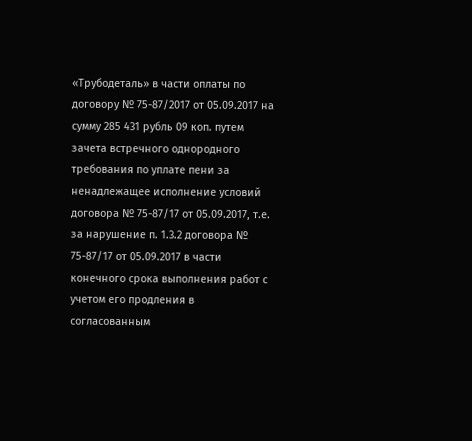«Трубодеталь» в части оплаты по договору № 75-87/2017 от 05.09.2017 на сумму 285 431 рубль 09 коп. путем зачета встречного однородного требования по уплате пени за ненадлежащее исполнение условий договора № 75-87/17 от 05.09.2017, т.е. за нарушение п. 1.3.2 договора № 75-87/17 от 05.09.2017 в части конечного срока выполнения работ с учетом его продления в согласованным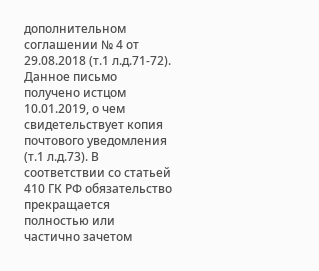дополнительном соглашении № 4 от 29.08.2018 (т.1 л.д.71-72). Данное письмо получено истцом 10.01.2019, о чем свидетельствует копия почтового уведомления (т.1 л.д.73). В соответствии со статьей 410 ГК РФ обязательство прекращается полностью или частично зачетом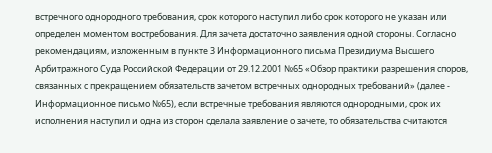встречного однородного требования, срок которого наступил либо срок которого не указан или определен моментом востребования. Для зачета достаточно заявления одной стороны. Согласно рекомендациям, изложенным в пункте 3 Информационного письма Президиума Высшего Арбитражного Суда Российской Федерации от 29.12.2001 №65 «Обзор практики разрешения споров, связанных с прекращением обязательств зачетом встречных однородных требований» (далее - Информационное письмо №65), если встречные требования являются однородными, срок их исполнения наступил и одна из сторон сделала заявление о зачете, то обязательства считаются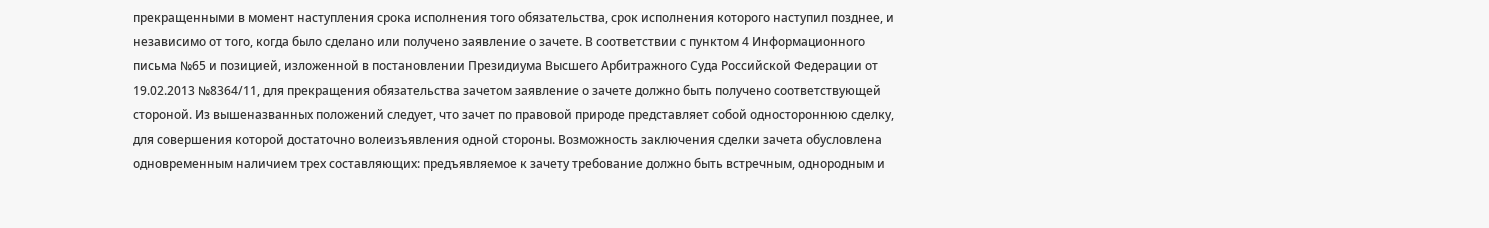прекращенными в момент наступления срока исполнения того обязательства, срок исполнения которого наступил позднее, и независимо от того, когда было сделано или получено заявление о зачете. В соответствии с пунктом 4 Информационного письма №65 и позицией, изложенной в постановлении Президиума Высшего Арбитражного Суда Российской Федерации от 19.02.2013 №8364/11, для прекращения обязательства зачетом заявление о зачете должно быть получено соответствующей стороной. Из вышеназванных положений следует, что зачет по правовой природе представляет собой одностороннюю сделку, для совершения которой достаточно волеизъявления одной стороны. Возможность заключения сделки зачета обусловлена одновременным наличием трех составляющих: предъявляемое к зачету требование должно быть встречным, однородным и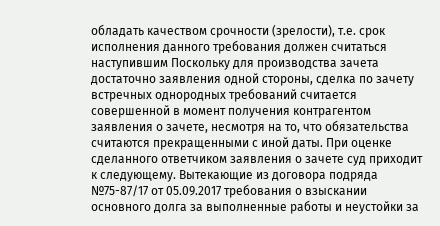обладать качеством срочности (зрелости), т.е. срок исполнения данного требования должен считаться наступившим Поскольку для производства зачета достаточно заявления одной стороны, сделка по зачету встречных однородных требований считается совершенной в момент получения контрагентом заявления о зачете, несмотря на то, что обязательства считаются прекращенными с иной даты. При оценке сделанного ответчиком заявления о зачете суд приходит к следующему. Вытекающие из договора подряда №75-87/17 от 05.09.2017 требования о взыскании основного долга за выполненные работы и неустойки за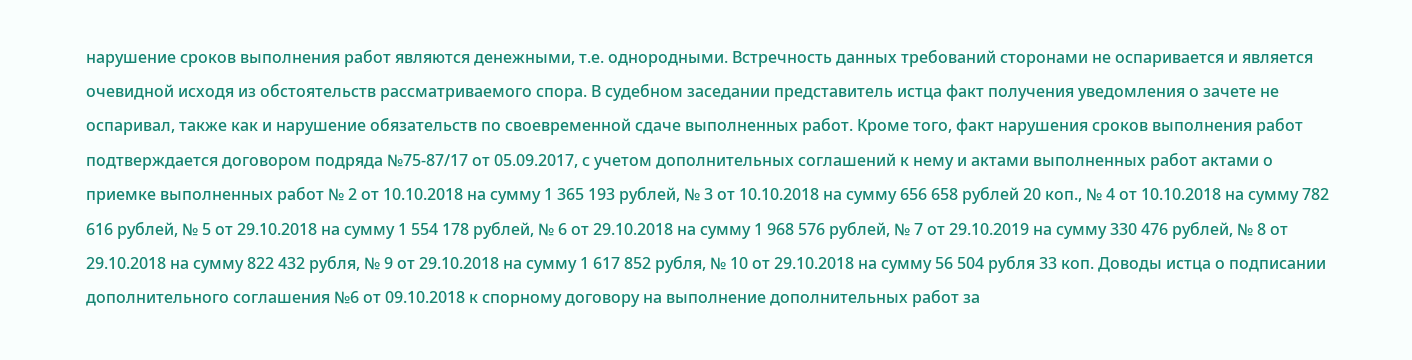нарушение сроков выполнения работ являются денежными, т.е. однородными. Встречность данных требований сторонами не оспаривается и является очевидной исходя из обстоятельств рассматриваемого спора. В судебном заседании представитель истца факт получения уведомления о зачете не оспаривал, также как и нарушение обязательств по своевременной сдаче выполненных работ. Кроме того, факт нарушения сроков выполнения работ подтверждается договором подряда №75-87/17 от 05.09.2017, с учетом дополнительных соглашений к нему и актами выполненных работ актами о приемке выполненных работ № 2 от 10.10.2018 на сумму 1 365 193 рублей, № 3 от 10.10.2018 на сумму 656 658 рублей 20 коп., № 4 от 10.10.2018 на сумму 782 616 рублей, № 5 от 29.10.2018 на сумму 1 554 178 рублей, № 6 от 29.10.2018 на сумму 1 968 576 рублей, № 7 от 29.10.2019 на сумму 330 476 рублей, № 8 от 29.10.2018 на сумму 822 432 рубля, № 9 от 29.10.2018 на сумму 1 617 852 рубля, № 10 от 29.10.2018 на сумму 56 504 рубля 33 коп. Доводы истца о подписании дополнительного соглашения №6 от 09.10.2018 к спорному договору на выполнение дополнительных работ за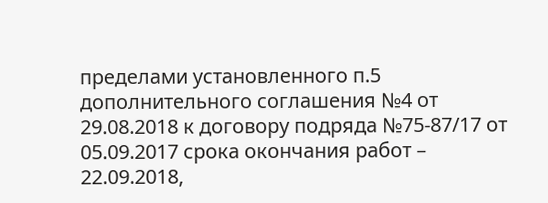пределами установленного п.5 дополнительного соглашения №4 от 29.08.2018 к договору подряда №75-87/17 от 05.09.2017 срока окончания работ – 22.09.2018,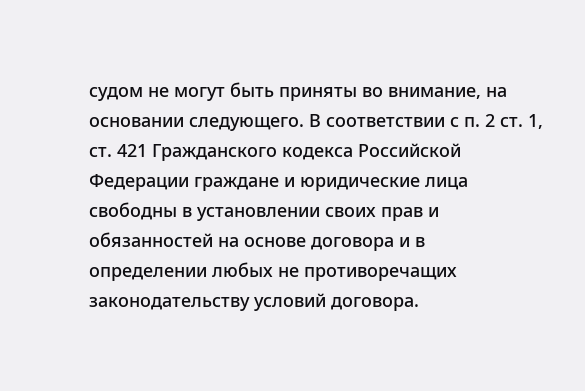судом не могут быть приняты во внимание, на основании следующего. В соответствии с п. 2 ст. 1, ст. 421 Гражданского кодекса Российской Федерации граждане и юридические лица свободны в установлении своих прав и обязанностей на основе договора и в определении любых не противоречащих законодательству условий договора.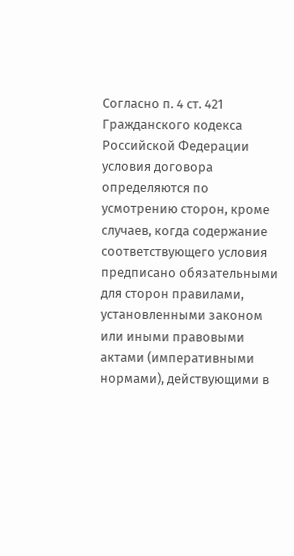Согласно п. 4 ст. 421 Гражданского кодекса Российской Федерации условия договора определяются по усмотрению сторон, кроме случаев, когда содержание соответствующего условия предписано обязательными для сторон правилами, установленными законом или иными правовыми актами (императивными нормами), действующими в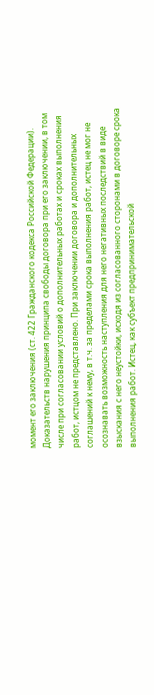момент его заключения (ст. 422 Гражданского кодекса Российской Федерации). Доказательств нарушения принципа свободы договора при его заключении, в том числе при согласовании условий о дополнительных работах и сроках выполнения работ, истцом не представлено. При заключении договора и дополнительных соглашений к нему, в т.ч. за пределами срока выполнения работ, истец не мог не осознавать возможность наступления для него негативных последствий в виде взыскания с него неустойки, исходя из согласованного сторонами в договоре срока выполнения работ. Истец, как субъект предпринимательской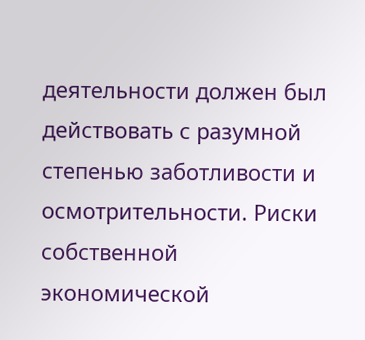деятельности должен был действовать с разумной степенью заботливости и осмотрительности. Риски собственной экономической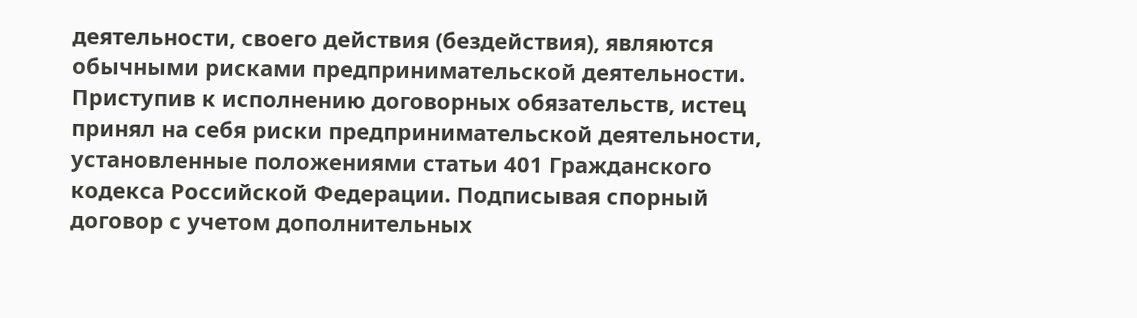деятельности, своего действия (бездействия), являются обычными рисками предпринимательской деятельности. Приступив к исполнению договорных обязательств, истец принял на себя риски предпринимательской деятельности, установленные положениями статьи 401 Гражданского кодекса Российской Федерации. Подписывая спорный договор с учетом дополнительных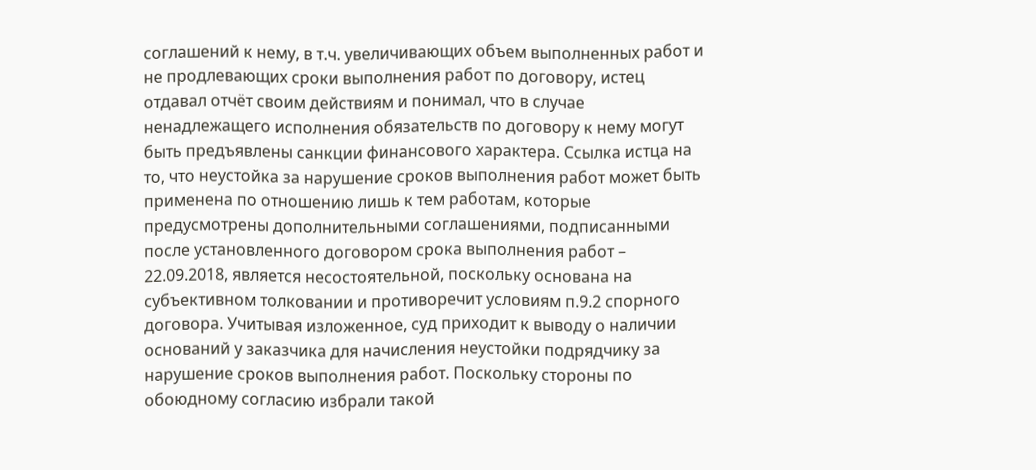соглашений к нему, в т.ч. увеличивающих объем выполненных работ и не продлевающих сроки выполнения работ по договору, истец отдавал отчёт своим действиям и понимал, что в случае ненадлежащего исполнения обязательств по договору к нему могут быть предъявлены санкции финансового характера. Ссылка истца на то, что неустойка за нарушение сроков выполнения работ может быть применена по отношению лишь к тем работам, которые предусмотрены дополнительными соглашениями, подписанными после установленного договором срока выполнения работ – 22.09.2018, является несостоятельной, поскольку основана на субъективном толковании и противоречит условиям п.9.2 спорного договора. Учитывая изложенное, суд приходит к выводу о наличии оснований у заказчика для начисления неустойки подрядчику за нарушение сроков выполнения работ. Поскольку стороны по обоюдному согласию избрали такой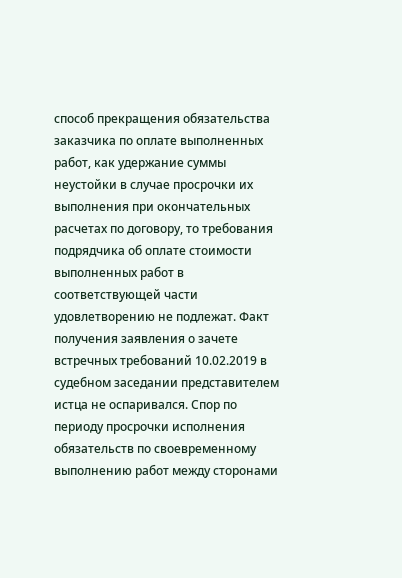способ прекращения обязательства заказчика по оплате выполненных работ, как удержание суммы неустойки в случае просрочки их выполнения при окончательных расчетах по договору, то требования подрядчика об оплате стоимости выполненных работ в соответствующей части удовлетворению не подлежат. Факт получения заявления о зачете встречных требований 10.02.2019 в судебном заседании представителем истца не оспаривался. Спор по периоду просрочки исполнения обязательств по своевременному выполнению работ между сторонами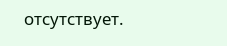отсутствует.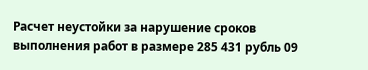Расчет неустойки за нарушение сроков выполнения работ в размере 285 431 рубль 09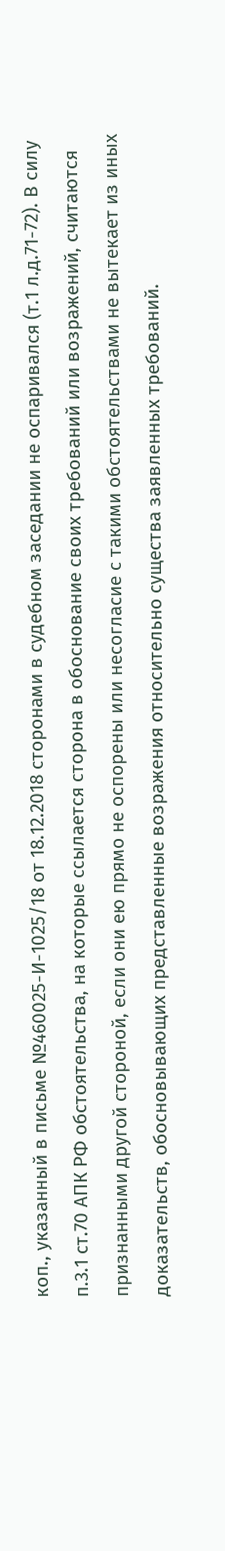коп., указанный в письме №460025-И-1025/18 от 18.12.2018 сторонами в судебном заседании не оспаривался (т.1 л.д.71-72). В силу п.3.1 ст.70 АПК РФ обстоятельства, на которые ссылается сторона в обоснование своих требований или возражений, считаются признанными другой стороной, если они ею прямо не оспорены или несогласие с такими обстоятельствами не вытекает из иных доказательств, обосновывающих представленные возражения относительно существа заявленных требований.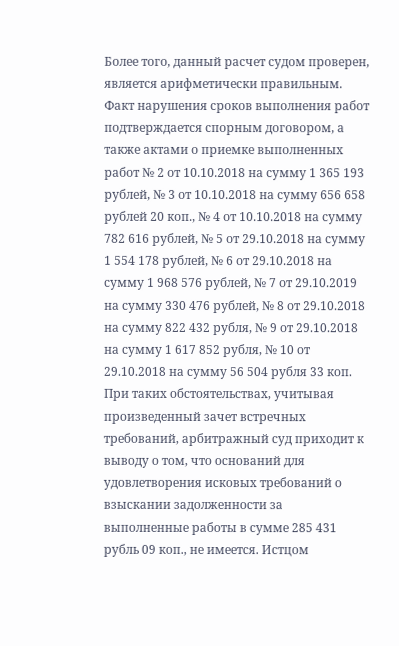Более того, данный расчет судом проверен, является арифметически правильным. Факт нарушения сроков выполнения работ подтверждается спорным договором, а также актами о приемке выполненных работ № 2 от 10.10.2018 на сумму 1 365 193 рублей, № 3 от 10.10.2018 на сумму 656 658 рублей 20 коп., № 4 от 10.10.2018 на сумму 782 616 рублей, № 5 от 29.10.2018 на сумму 1 554 178 рублей, № 6 от 29.10.2018 на сумму 1 968 576 рублей, № 7 от 29.10.2019 на сумму 330 476 рублей, № 8 от 29.10.2018 на сумму 822 432 рубля, № 9 от 29.10.2018 на сумму 1 617 852 рубля, № 10 от 29.10.2018 на сумму 56 504 рубля 33 коп. При таких обстоятельствах, учитывая произведенный зачет встречных требований, арбитражный суд приходит к выводу о том, что оснований для удовлетворения исковых требований о взыскании задолженности за выполненные работы в сумме 285 431 рубль 09 коп., не имеется. Истцом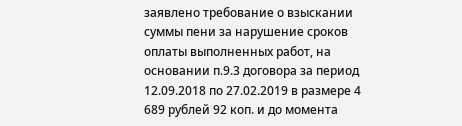заявлено требование о взыскании суммы пени за нарушение сроков оплаты выполненных работ, на основании п.9.3 договора за период 12.09.2018 по 27.02.2019 в размере 4 689 рублей 92 коп. и до момента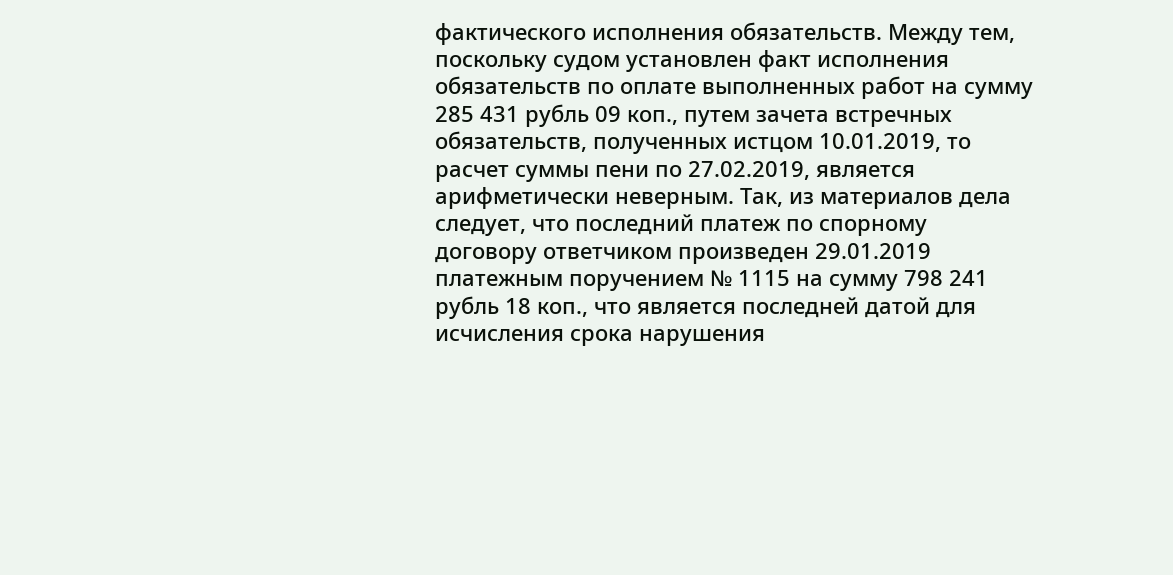фактического исполнения обязательств. Между тем, поскольку судом установлен факт исполнения обязательств по оплате выполненных работ на сумму 285 431 рубль 09 коп., путем зачета встречных обязательств, полученных истцом 10.01.2019, то расчет суммы пени по 27.02.2019, является арифметически неверным. Так, из материалов дела следует, что последний платеж по спорному договору ответчиком произведен 29.01.2019 платежным поручением № 1115 на сумму 798 241 рубль 18 коп., что является последней датой для исчисления срока нарушения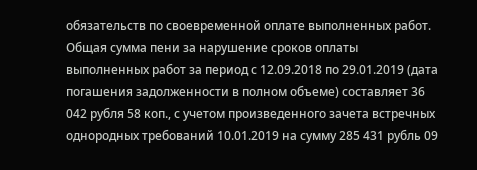обязательств по своевременной оплате выполненных работ. Общая сумма пени за нарушение сроков оплаты выполненных работ за период с 12.09.2018 по 29.01.2019 (дата погашения задолженности в полном объеме) составляет 36 042 рубля 58 коп., с учетом произведенного зачета встречных однородных требований 10.01.2019 на сумму 285 431 рубль 09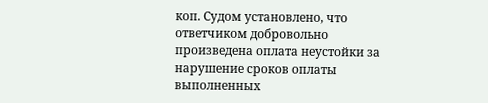коп. Судом установлено, что ответчиком добровольно произведена оплата неустойки за нарушение сроков оплаты выполненных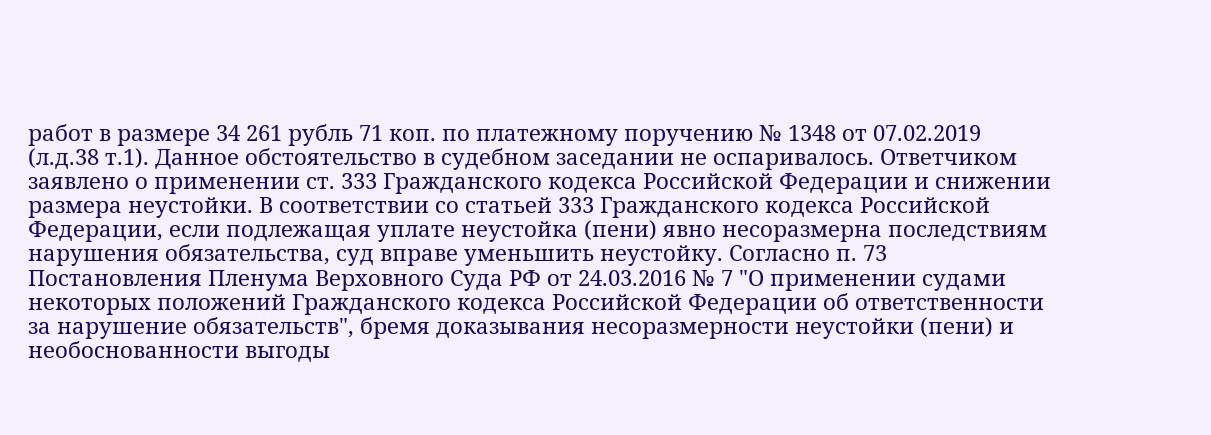работ в размере 34 261 рубль 71 коп. по платежному поручению № 1348 от 07.02.2019 (л.д.38 т.1). Данное обстоятельство в судебном заседании не оспаривалось. Ответчиком заявлено о применении ст. 333 Гражданского кодекса Российской Федерации и снижении размера неустойки. В соответствии со статьей 333 Гражданского кодекса Российской Федерации, если подлежащая уплате неустойка (пени) явно несоразмерна последствиям нарушения обязательства, суд вправе уменьшить неустойку. Согласно п. 73 Постановления Пленума Верховного Суда РФ от 24.03.2016 № 7 "О применении судами некоторых положений Гражданского кодекса Российской Федерации об ответственности за нарушение обязательств", бремя доказывания несоразмерности неустойки (пени) и необоснованности выгоды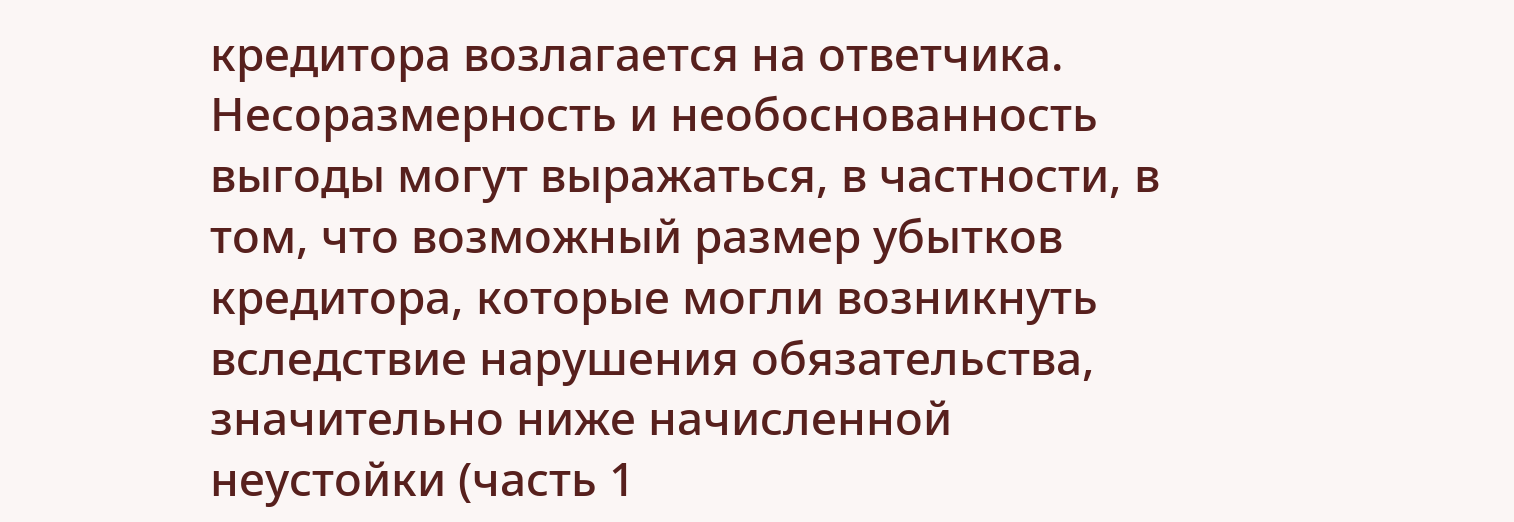кредитора возлагается на ответчика. Несоразмерность и необоснованность выгоды могут выражаться, в частности, в том, что возможный размер убытков кредитора, которые могли возникнуть вследствие нарушения обязательства, значительно ниже начисленной неустойки (часть 1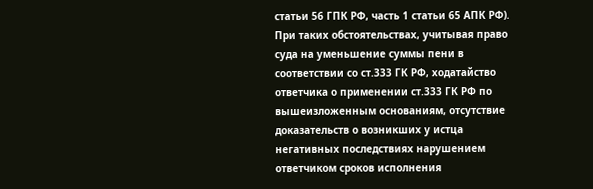статьи 56 ГПК РФ, часть 1 статьи 65 АПК РФ). При таких обстоятельствах, учитывая право суда на уменьшение суммы пени в соответствии со ст.333 ГК РФ, ходатайство ответчика о применении ст.333 ГК РФ по вышеизложенным основаниям, отсутствие доказательств о возникших у истца негативных последствиях нарушением ответчиком сроков исполнения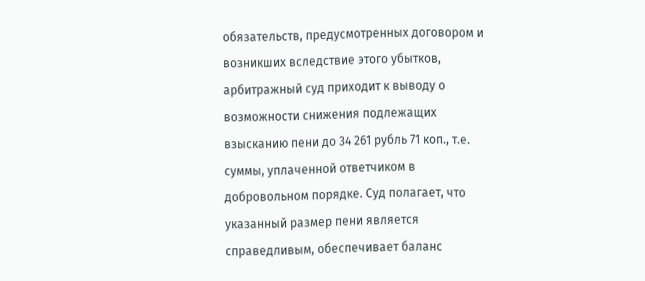обязательств, предусмотренных договором и возникших вследствие этого убытков, арбитражный суд приходит к выводу о возможности снижения подлежащих взысканию пени до 34 261 рубль 71 коп., т.е. суммы, уплаченной ответчиком в добровольном порядке. Суд полагает, что указанный размер пени является справедливым, обеспечивает баланс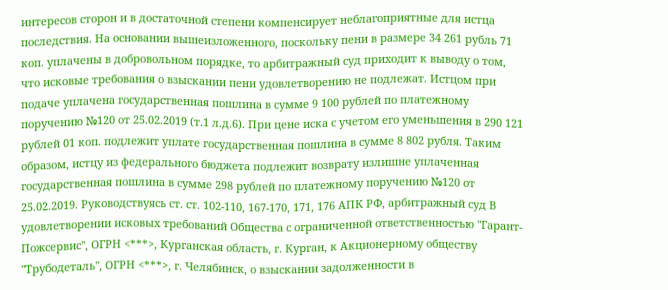интересов сторон и в достаточной степени компенсирует неблагоприятные для истца последствия. На основании вышеизложенного, поскольку пени в размере 34 261 рубль 71 коп. уплачены в добровольном порядке, то арбитражный суд приходит к выводу о том, что исковые требования о взыскании пени удовлетворению не подлежат. Истцом при подаче уплачена государственная пошлина в сумме 9 100 рублей по платежному поручению №120 от 25.02.2019 (т.1 л.д.6). При цене иска с учетом его уменьшения в 290 121 рублей 01 коп. подлежит уплате государственная пошлина в сумме 8 802 рубля. Таким образом, истцу из федерального бюджета подлежит возврату излишне уплаченная государственная пошлина в сумме 298 рублей по платежному поручению №120 от 25.02.2019. Руководствуясь ст. ст. 102-110, 167-170, 171, 176 АПК РФ, арбитражный суд В удовлетворении исковых требований Общества с ограниченной ответственностью "Гарант-Пожсервис", ОГРН <***>, Курганская область, г. Курган, к Акционерному обществу "Трубодеталь", ОГРН <***>, г. Челябинск, о взыскании задолженности в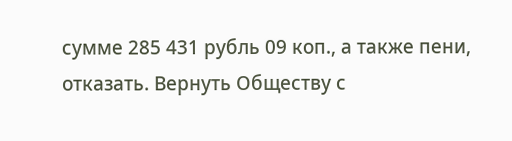сумме 285 431 рубль 09 коп., а также пени, отказать. Вернуть Обществу с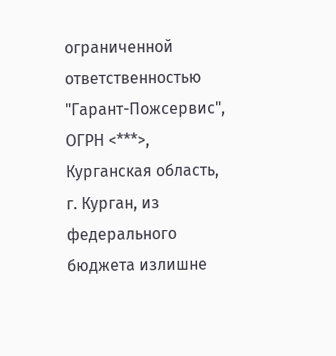ограниченной ответственностью "Гарант-Пожсервис", ОГРН <***>, Курганская область, г. Курган, из федерального бюджета излишне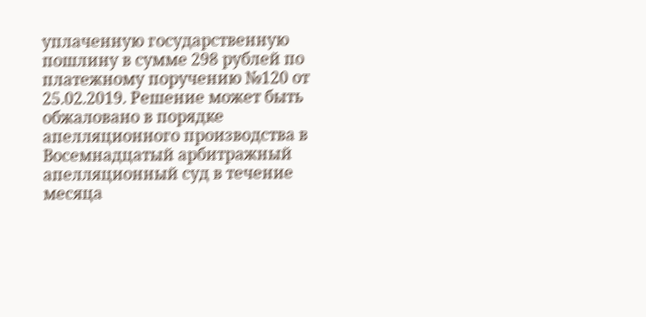уплаченную государственную пошлину в сумме 298 рублей по платежному поручению №120 от 25.02.2019. Решение может быть обжаловано в порядке апелляционного производства в Восемнадцатый арбитражный апелляционный суд в течение месяца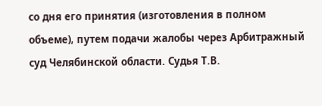со дня его принятия (изготовления в полном объеме), путем подачи жалобы через Арбитражный суд Челябинской области. Судья Т.В.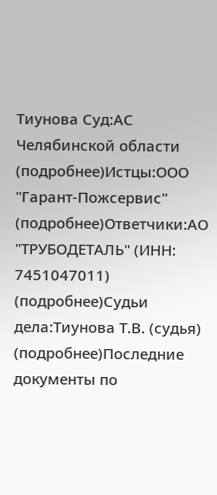Тиунова Суд:АС Челябинской области (подробнее)Истцы:ООО "Гарант-Пожсервис" (подробнее)Ответчики:АО "ТРУБОДЕТАЛЬ" (ИНН: 7451047011) (подробнее)Судьи дела:Тиунова Т.В. (судья) (подробнее)Последние документы по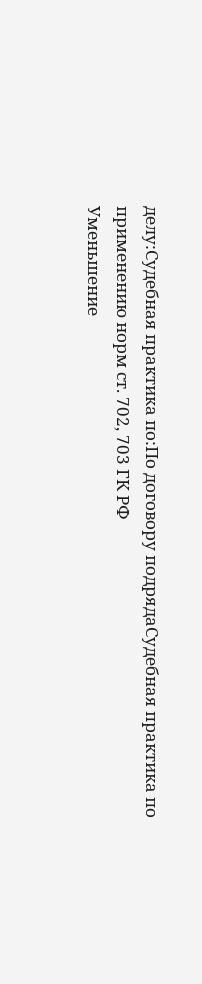делу:Судебная практика по:По договору подрядаСудебная практика по применению норм ст. 702, 703 ГК РФ
Уменьшение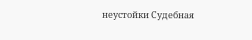неустойки Судебная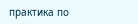практика по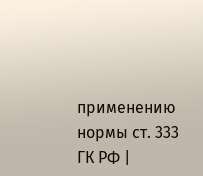применению нормы ст. 333 ГК РФ |